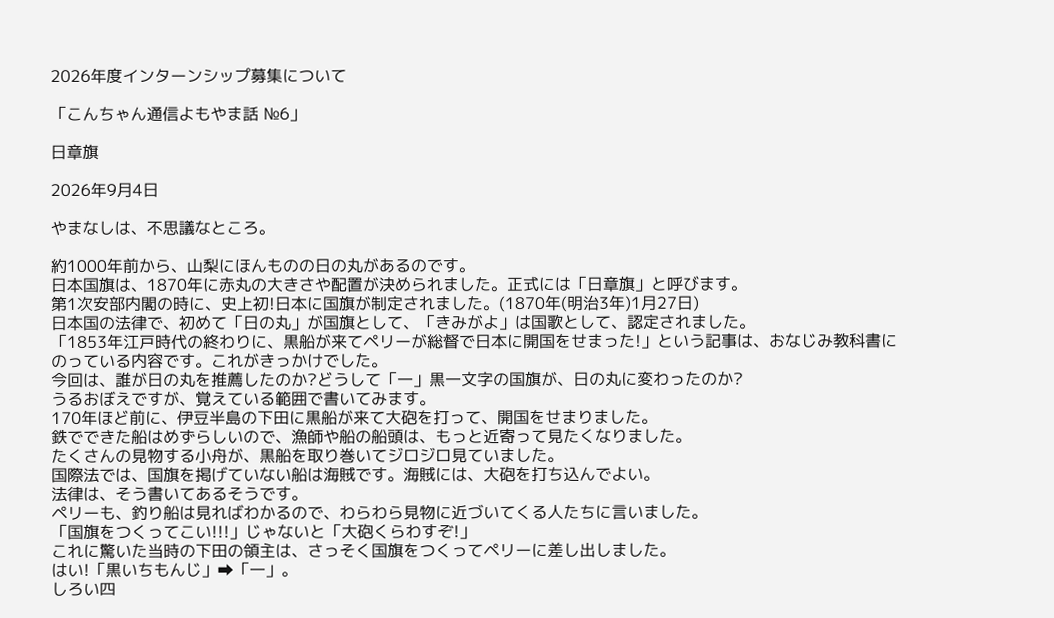2026年度インターンシップ募集について

「こんちゃん通信よもやま話 №6」

日章旗

2026年9月4日

やまなしは、不思議なところ。

約1000年前から、山梨にほんものの日の丸があるのです。
日本国旗は、1870年に赤丸の大きさや配置が決められました。正式には「日章旗」と呼びます。
第1次安部内閣の時に、史上初!日本に国旗が制定されました。(1870年(明治3年)1月27日)
日本国の法律で、初めて「日の丸」が国旗として、「きみがよ」は国歌として、認定されました。
「1853年江戸時代の終わりに、黒船が来てペリーが総督で日本に開国をせまった!」という記事は、おなじみ教科書に
のっている内容です。これがきっかけでした。
今回は、誰が日の丸を推薦したのか?どうして「一」黒一文字の国旗が、日の丸に変わったのか?
うるおぼえですが、覚えている範囲で書いてみます。
170年ほど前に、伊豆半島の下田に黒船が来て大砲を打って、開国をせまりました。
鉄でできた船はめずらしいので、漁師や船の船頭は、もっと近寄って見たくなりました。
たくさんの見物する小舟が、黒船を取り巻いてジロジロ見ていました。
国際法では、国旗を掲げていない船は海賊です。海賊には、大砲を打ち込んでよい。
法律は、そう書いてあるそうです。
ペリーも、釣り船は見ればわかるので、わらわら見物に近づいてくる人たちに言いました。
「国旗をつくってこい!!!」じゃないと「大砲くらわすぞ!」
これに驚いた当時の下田の領主は、さっそく国旗をつくってペリーに差し出しました。
はい!「黒いちもんじ」➡「一」。
しろい四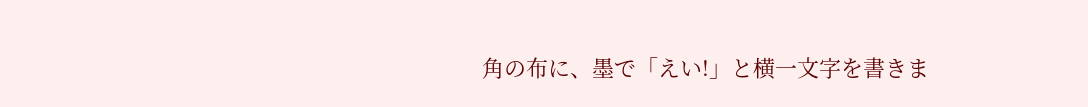角の布に、墨で「えい!」と横一文字を書きま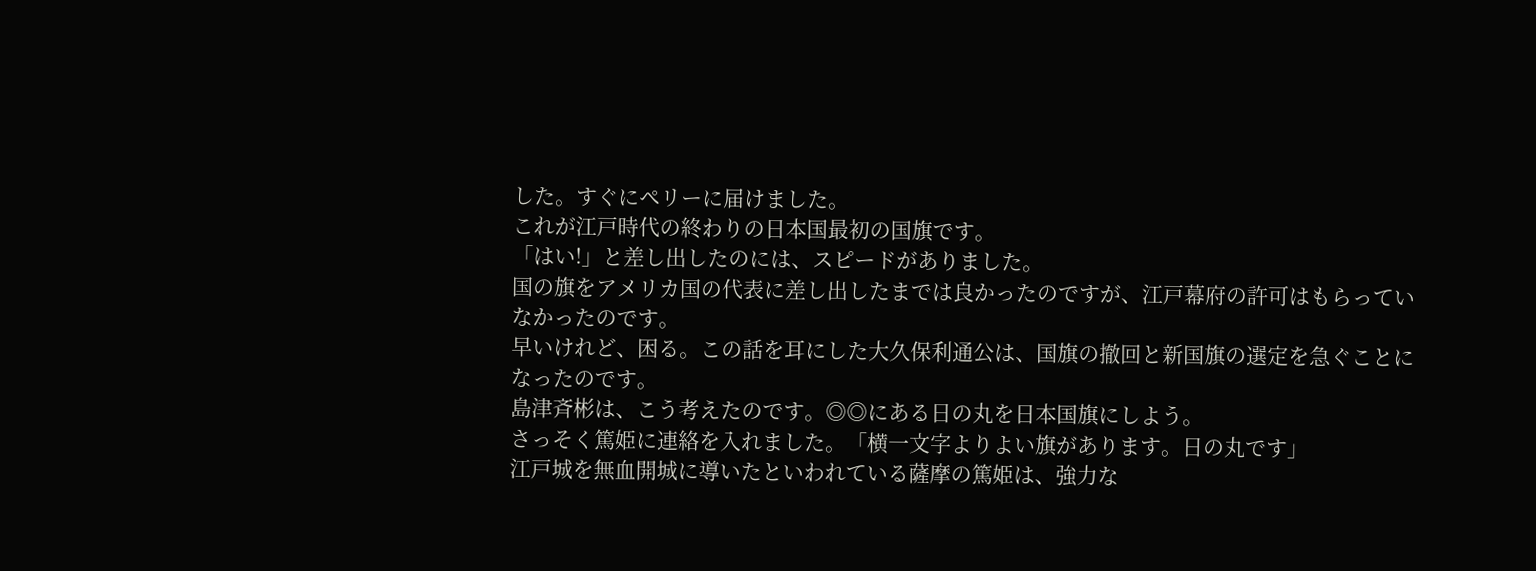した。すぐにペリーに届けました。
これが江戸時代の終わりの日本国最初の国旗です。
「はい!」と差し出したのには、スピードがありました。
国の旗をアメリカ国の代表に差し出したまでは良かったのですが、江戸幕府の許可はもらっていなかったのです。
早いけれど、困る。この話を耳にした大久保利通公は、国旗の撤回と新国旗の選定を急ぐことになったのです。
島津斉彬は、こう考えたのです。◎◎にある日の丸を日本国旗にしよう。
さっそく篤姫に連絡を入れました。「横一文字よりよい旗があります。日の丸です」
江戸城を無血開城に導いたといわれている薩摩の篤姫は、強力な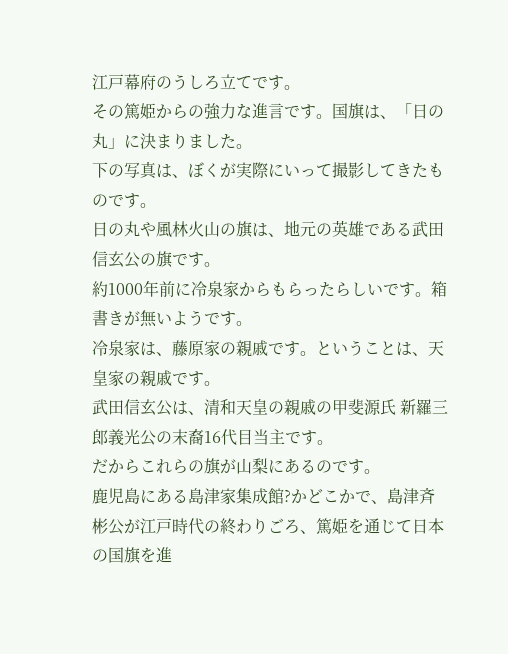江戸幕府のうしろ立てです。
その篤姫からの強力な進言です。国旗は、「日の丸」に決まりました。
下の写真は、ぼくが実際にいって撮影してきたものです。
日の丸や風林火山の旗は、地元の英雄である武田信玄公の旗です。
約1000年前に冷泉家からもらったらしいです。箱書きが無いようです。
冷泉家は、藤原家の親戚です。ということは、天皇家の親戚です。
武田信玄公は、清和天皇の親戚の甲斐源氏 新羅三郎義光公の末裔16代目当主です。
だからこれらの旗が山梨にあるのです。
鹿児島にある島津家集成館?かどこかで、島津斉彬公が江戸時代の終わりごろ、篤姫を通じて日本の国旗を進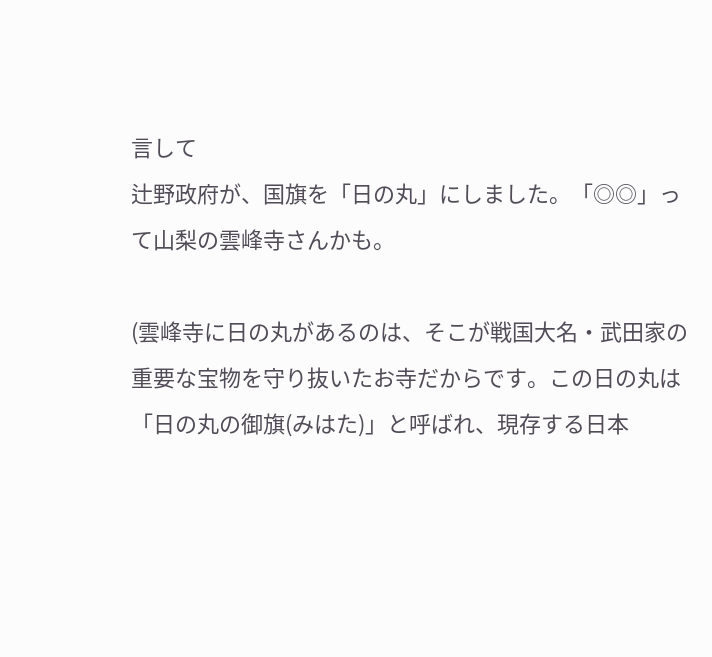言して
辻野政府が、国旗を「日の丸」にしました。「◎◎」って山梨の雲峰寺さんかも。

(雲峰寺に日の丸があるのは、そこが戦国大名・武田家の重要な宝物を守り抜いたお寺だからです。この日の丸は「日の丸の御旗(みはた)」と呼ばれ、現存する日本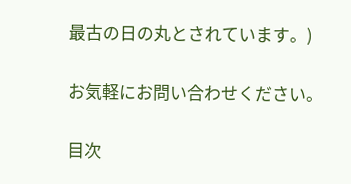最古の日の丸とされています。)

お気軽にお問い合わせください。

目次